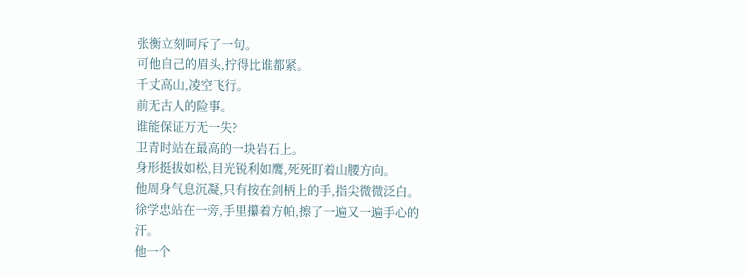张衡立刻呵斥了一句。
可他自己的眉头,拧得比谁都紧。
千丈高山,凌空飞行。
前无古人的险事。
谁能保证万无一失?
卫青时站在最高的一块岩石上。
身形挺拔如松,目光锐利如鹰,死死盯着山腰方向。
他周身气息沉凝,只有按在剑柄上的手,指尖微微泛白。
徐学忠站在一旁,手里攥着方帕,擦了一遍又一遍手心的汗。
他一个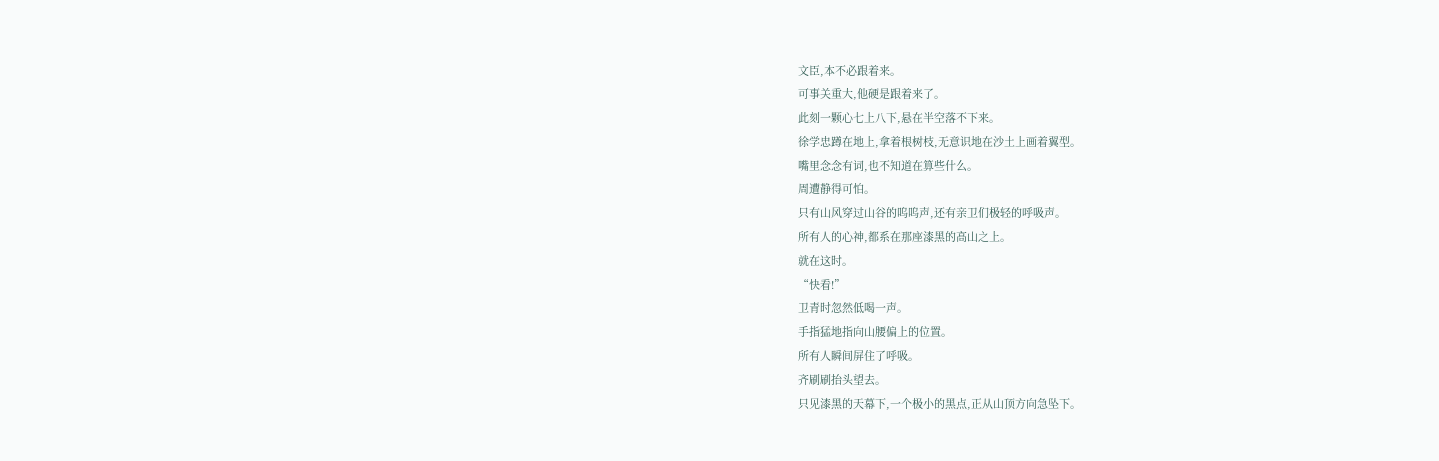文臣,本不必跟着来。
可事关重大,他硬是跟着来了。
此刻一颗心七上八下,悬在半空落不下来。
徐学忠蹲在地上,拿着根树枝,无意识地在沙土上画着翼型。
嘴里念念有词,也不知道在算些什么。
周遭静得可怕。
只有山风穿过山谷的呜呜声,还有亲卫们极轻的呼吸声。
所有人的心神,都系在那座漆黑的高山之上。
就在这时。
“快看!”
卫青时忽然低喝一声。
手指猛地指向山腰偏上的位置。
所有人瞬间屏住了呼吸。
齐刷刷抬头望去。
只见漆黑的天幕下,一个极小的黑点,正从山顶方向急坠下。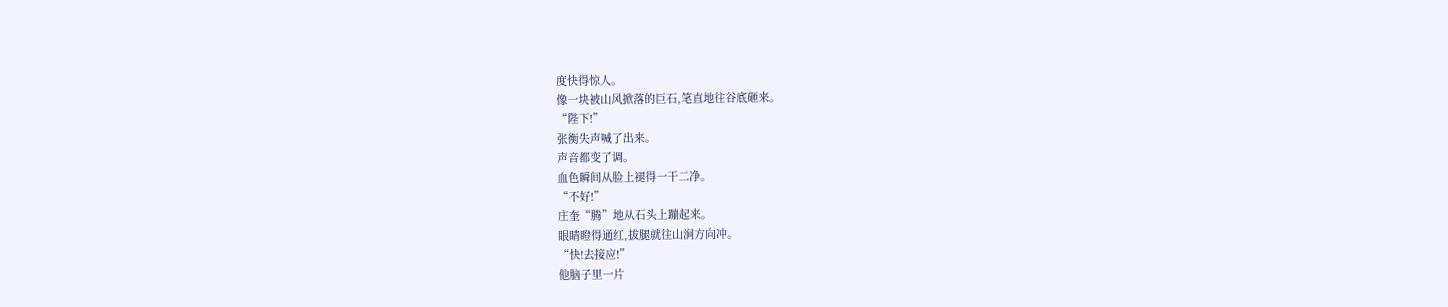度快得惊人。
像一块被山风掀落的巨石,笔直地往谷底砸来。
“陛下!”
张衡失声喊了出来。
声音都变了调。
血色瞬间从脸上褪得一干二净。
“不好!”
庄奎“腾”地从石头上蹦起来。
眼睛瞪得通红,拔腿就往山涧方向冲。
“快!去接应!”
他脑子里一片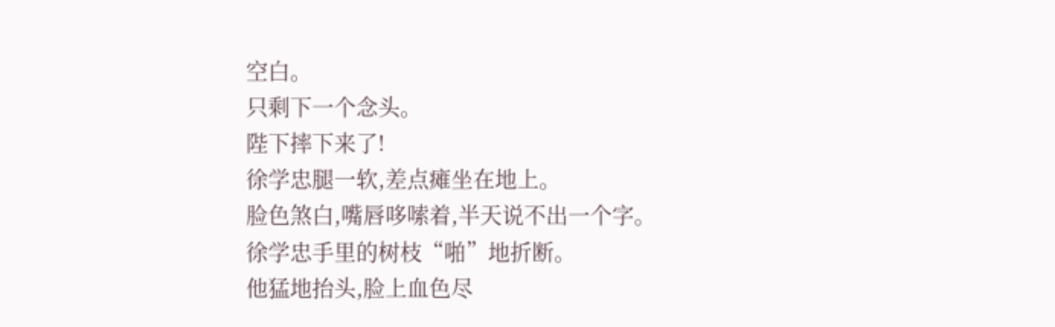空白。
只剩下一个念头。
陛下摔下来了!
徐学忠腿一软,差点瘫坐在地上。
脸色煞白,嘴唇哆嗦着,半天说不出一个字。
徐学忠手里的树枝“啪”地折断。
他猛地抬头,脸上血色尽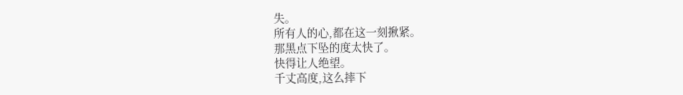失。
所有人的心,都在这一刻揪紧。
那黑点下坠的度太快了。
快得让人绝望。
千丈高度,这么摔下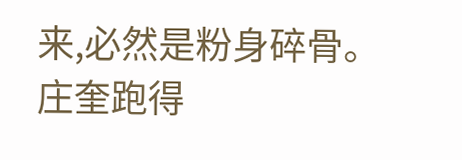来,必然是粉身碎骨。
庄奎跑得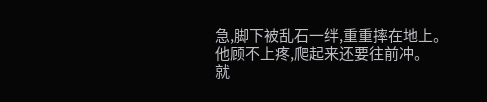急,脚下被乱石一绊,重重摔在地上。
他顾不上疼,爬起来还要往前冲。
就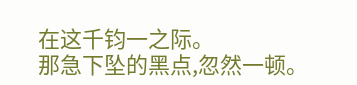在这千钧一之际。
那急下坠的黑点,忽然一顿。